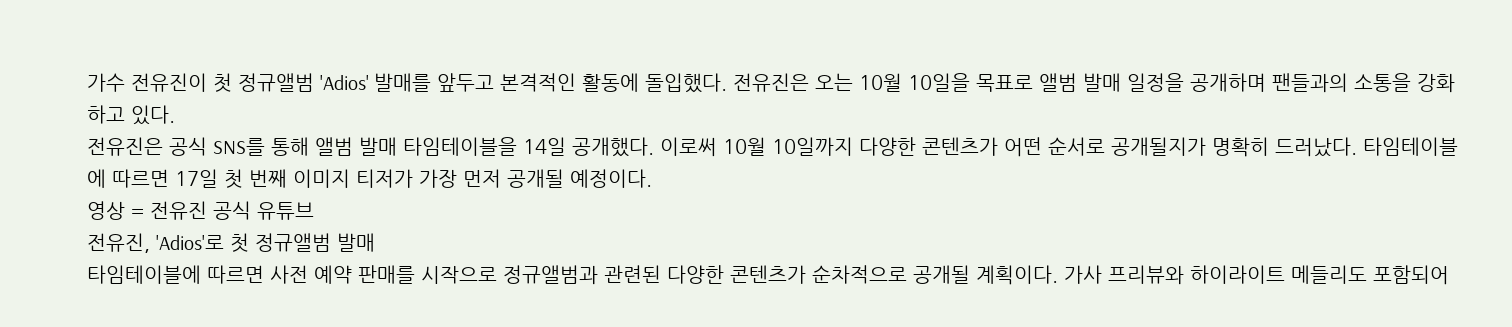가수 전유진이 첫 정규앨범 'Adios' 발매를 앞두고 본격적인 활동에 돌입했다. 전유진은 오는 10월 10일을 목표로 앨범 발매 일정을 공개하며 팬들과의 소통을 강화하고 있다.
전유진은 공식 SNS를 통해 앨범 발매 타임테이블을 14일 공개했다. 이로써 10월 10일까지 다양한 콘텐츠가 어떤 순서로 공개될지가 명확히 드러났다. 타임테이블에 따르면 17일 첫 번째 이미지 티저가 가장 먼저 공개될 예정이다.
영상 = 전유진 공식 유튜브
전유진, 'Adios'로 첫 정규앨범 발매
타임테이블에 따르면 사전 예약 판매를 시작으로 정규앨범과 관련된 다양한 콘텐츠가 순차적으로 공개될 계획이다. 가사 프리뷰와 하이라이트 메들리도 포함되어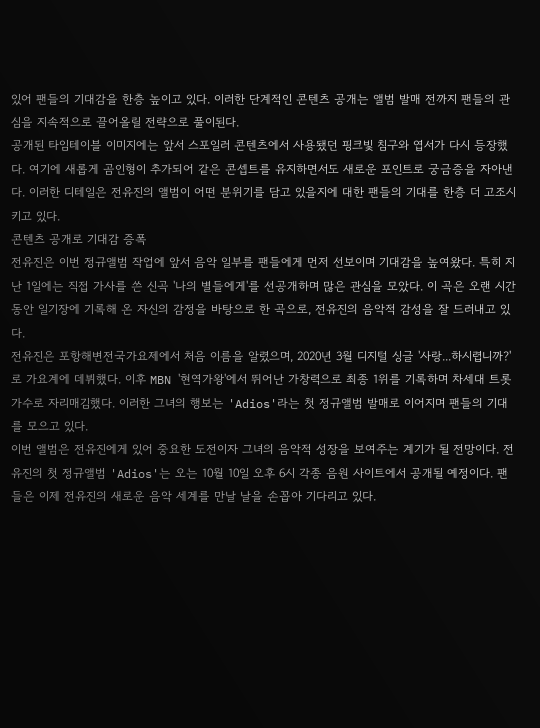있어 팬들의 기대감을 한층 높이고 있다. 이러한 단계적인 콘텐츠 공개는 앨범 발매 전까지 팬들의 관심을 지속적으로 끌어올릴 전략으로 풀이된다.
공개된 타임테이블 이미지에는 앞서 스포일러 콘텐츠에서 사용됐던 핑크빛 침구와 엽서가 다시 등장했다. 여기에 새롭게 곰인형이 추가되어 같은 콘셉트를 유지하면서도 새로운 포인트로 궁금증을 자아낸다. 이러한 디테일은 전유진의 앨범이 어떤 분위기를 담고 있을지에 대한 팬들의 기대를 한층 더 고조시키고 있다.
콘텐츠 공개로 기대감 증폭
전유진은 이번 정규앨범 작업에 앞서 음악 일부를 팬들에게 먼저 선보이며 기대감을 높여왔다. 특히 지난 1일에는 직접 가사를 쓴 신곡 '나의 별들에게'를 선공개하며 많은 관심을 모았다. 이 곡은 오랜 시간 동안 일기장에 기록해 온 자신의 감정을 바탕으로 한 곡으로, 전유진의 음악적 감성을 잘 드러내고 있다.
전유진은 포항해변전국가요제에서 처음 이름을 알렸으며, 2020년 3월 디지털 싱글 '사랑...하시렵니까?'로 가요계에 데뷔했다. 이후 MBN '현역가왕'에서 뛰어난 가창력으로 최종 1위를 기록하며 차세대 트롯 가수로 자리매김했다. 이러한 그녀의 행보는 'Adios'라는 첫 정규앨범 발매로 이어지며 팬들의 기대를 모으고 있다.
이번 앨범은 전유진에게 있어 중요한 도전이자 그녀의 음악적 성장을 보여주는 계기가 될 전망이다. 전유진의 첫 정규앨범 'Adios'는 오는 10월 10일 오후 6시 각종 음원 사이트에서 공개될 예정이다. 팬들은 이제 전유진의 새로운 음악 세계를 만날 날을 손꼽아 기다리고 있다.